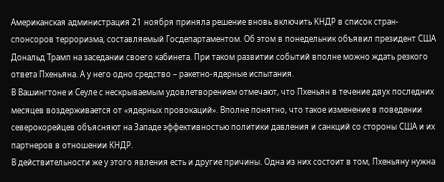Американская администрация 21 ноября приняла решение вновь включить КНДР в список стран-спонсоров терроризма, составляемый Госдепартаментом. Об этом в понедельник объявил президент США Дональд Трамп на заседании своего кабинета. При таком развитии событий вполне можно ждать резкого ответа Пхеньяна. А у него одно средство – ракетно-ядерные испытания.
В Вашингтоне и Сеуле с нескрываемым удовлетворением отмечают, что Пхеньян в течение двух последних месяцев воздерживается от «ядерных провокаций». Вполне понятно, что такое изменение в поведении северокорейцев объясняют на Западе эффективностью политики давления и санкций со стороны США и их партнеров в отношении КНДР.
В действительности же у этого явления есть и другие причины. Одна из них состоит в том, Пхеньяну нужна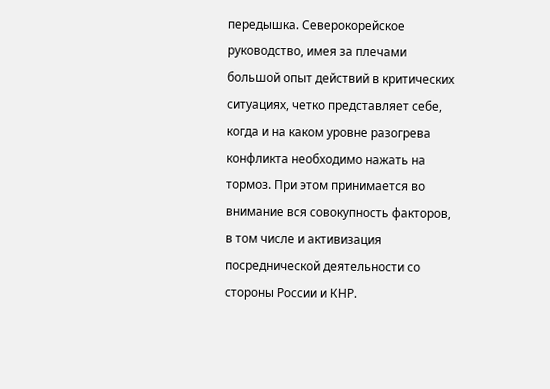передышка. Северокорейское руководство, имея за плечами большой опыт действий в критических ситуациях, четко представляет себе, когда и на каком уровне разогрева конфликта необходимо нажать на тормоз. При этом принимается во внимание вся совокупность факторов, в том числе и активизация посреднической деятельности со стороны России и КНР.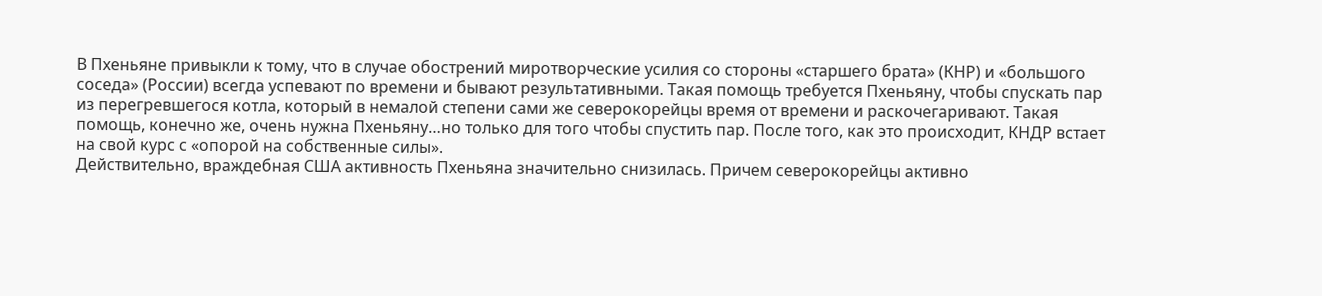В Пхеньяне привыкли к тому, что в случае обострений миротворческие усилия со стороны «старшего брата» (КНР) и «большого соседа» (России) всегда успевают по времени и бывают результативными. Такая помощь требуется Пхеньяну, чтобы спускать пар из перегревшегося котла, который в немалой степени сами же северокорейцы время от времени и раскочегаривают. Такая помощь, конечно же, очень нужна Пхеньяну…но только для того чтобы спустить пар. После того, как это происходит, КНДР встает на свой курс с «опорой на собственные силы».
Действительно, враждебная США активность Пхеньяна значительно снизилась. Причем северокорейцы активно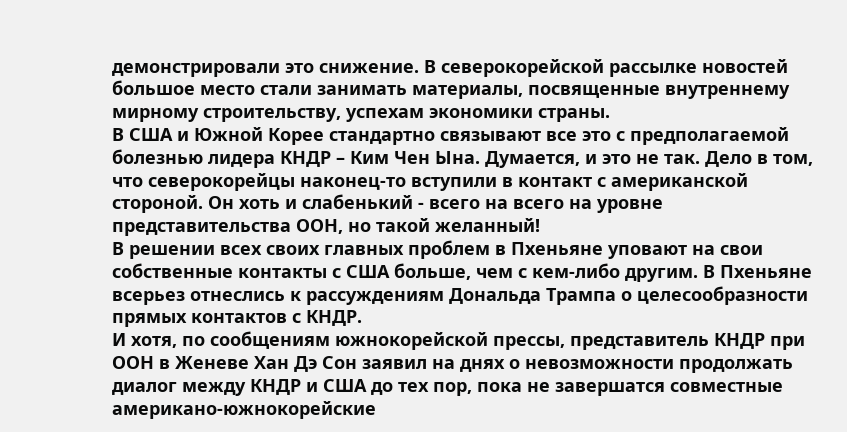демонстрировали это снижение. В северокорейской рассылке новостей большое место стали занимать материалы, посвященные внутреннему мирному строительству, успехам экономики страны.
В США и Южной Корее стандартно связывают все это с предполагаемой болезнью лидера КНДР – Ким Чен Ына. Думается, и это не так. Дело в том, что северокорейцы наконец-то вступили в контакт с американской стороной. Он хоть и слабенький - всего на всего на уровне представительства ООН, но такой желанный!
В решении всех своих главных проблем в Пхеньяне уповают на свои собственные контакты с США больше, чем с кем-либо другим. В Пхеньяне всерьез отнеслись к рассуждениям Дональда Трампа о целесообразности прямых контактов с КНДР.
И хотя, по сообщениям южнокорейской прессы, представитель КНДР при ООН в Женеве Хан Дэ Сон заявил на днях о невозможности продолжать диалог между КНДР и США до тех пор, пока не завершатся совместные американо-южнокорейские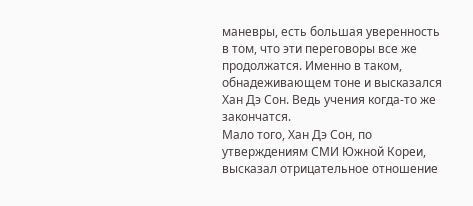маневры, есть большая уверенность в том, что эти переговоры все же продолжатся. Именно в таком, обнадеживающем тоне и высказался Хан Дэ Сон. Ведь учения когда-то же закончатся.
Мало того, Хан Дэ Сон, по утверждениям СМИ Южной Кореи, высказал отрицательное отношение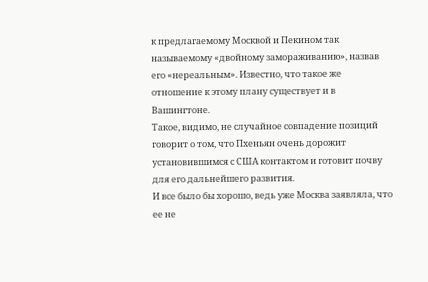к предлагаемому Москвой и Пекином так называемому «двойному замораживанию», назвав его «нереальным». Известно, что такое же отношение к этому плану существует и в Вашингтоне.
Такое, видимо, не случайное совпадение позиций говорит о том, что Пхеньян очень дорожит установившимся с США контактом и готовит почву для его дальнейшего развития.
И все было бы хорошо, ведь уже Москва заявляла, что ее не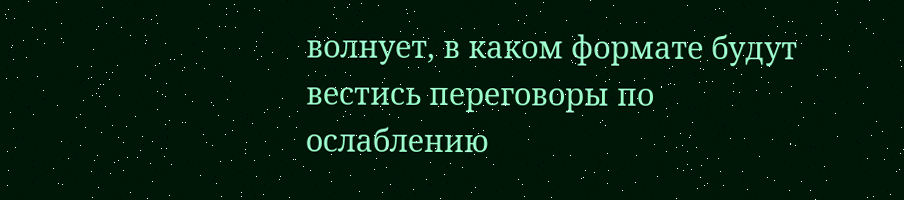волнует, в каком формате будут вестись переговоры по ослаблению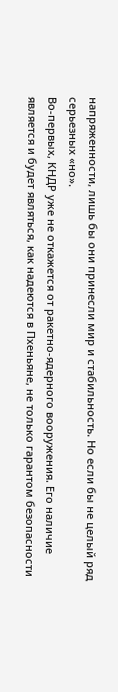напряженности, лишь бы они принесли мир и стабильность. Но если бы не целый ряд серьезных «но».
Во-первых, КНДР уже не откажется от ракетно-ядерного вооружения. Его наличие является и будет являться, как надеются в Пхеньяне, не только гарантом безопасности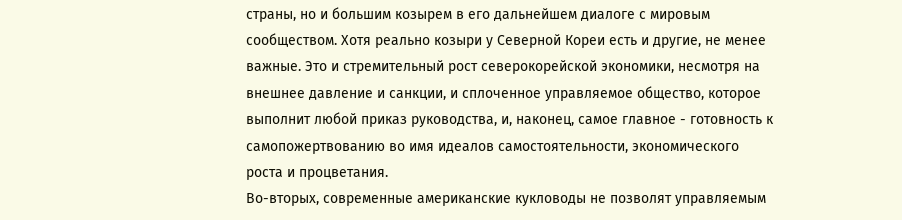страны, но и большим козырем в его дальнейшем диалоге с мировым сообществом. Хотя реально козыри у Северной Кореи есть и другие, не менее важные. Это и стремительный рост северокорейской экономики, несмотря на внешнее давление и санкции, и сплоченное управляемое общество, которое выполнит любой приказ руководства, и, наконец, самое главное - готовность к самопожертвованию во имя идеалов самостоятельности, экономического роста и процветания.
Во-вторых, современные американские кукловоды не позволят управляемым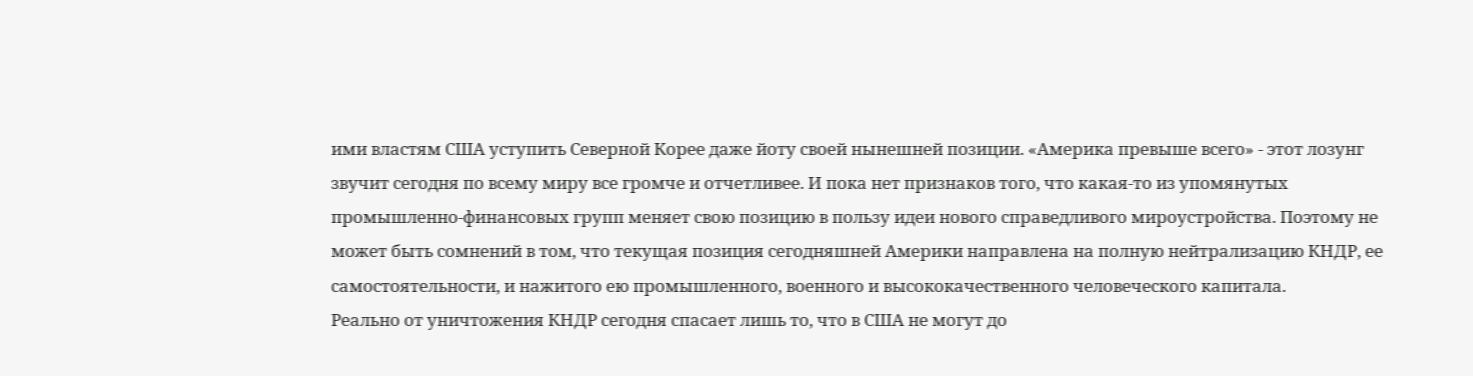ими властям США уступить Северной Корее даже йоту своей нынешней позиции. «Америка превыше всего» - этот лозунг звучит сегодня по всему миру все громче и отчетливее. И пока нет признаков того, что какая-то из упомянутых промышленно-финансовых групп меняет свою позицию в пользу идеи нового справедливого мироустройства. Поэтому не может быть сомнений в том, что текущая позиция сегодняшней Америки направлена на полную нейтрализацию КНДР, ее самостоятельности, и нажитого ею промышленного, военного и высококачественного человеческого капитала.
Реально от уничтожения КНДР сегодня спасает лишь то, что в США не могут до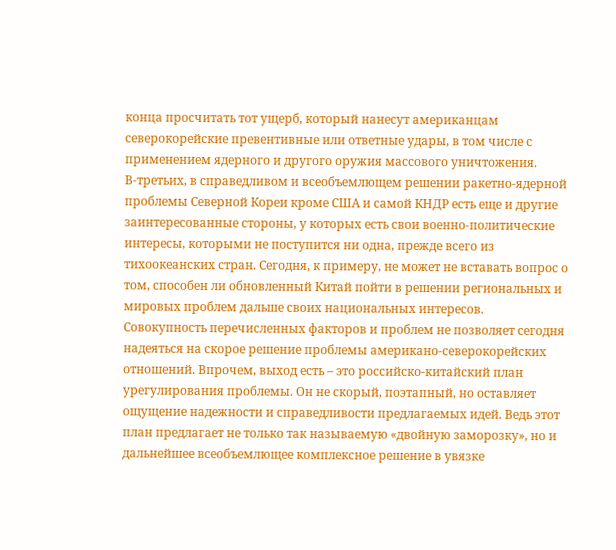конца просчитать тот ущерб, который нанесут американцам северокорейские превентивные или ответные удары, в том числе с применением ядерного и другого оружия массового уничтожения.
В-третьих, в справедливом и всеобъемлющем решении ракетно-ядерной проблемы Северной Кореи кроме США и самой КНДР есть еще и другие заинтересованные стороны, у которых есть свои военно-политические интересы, которыми не поступится ни одна, прежде всего из тихоокеанских стран. Сегодня, к примеру, не может не вставать вопрос о том, способен ли обновленный Китай пойти в решении региональных и мировых проблем дальше своих национальных интересов.
Совокупность перечисленных факторов и проблем не позволяет сегодня надеяться на скорое решение проблемы американо-северокорейских отношений. Впрочем, выход есть – это российско-китайский план урегулирования проблемы. Он не скорый, поэтапный, но оставляет ощущение надежности и справедливости предлагаемых идей. Ведь этот план предлагает не только так называемую «двойную заморозку», но и дальнейшее всеобъемлющее комплексное решение в увязке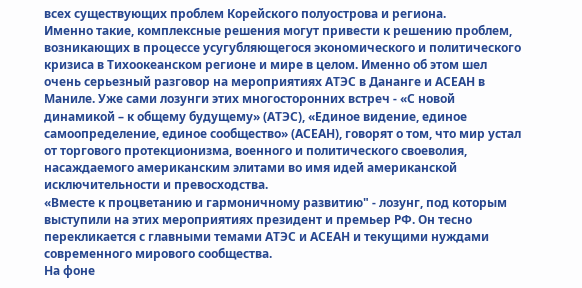всех существующих проблем Корейского полуострова и региона.
Именно такие, комплексные решения могут привести к решению проблем, возникающих в процессе усугубляющегося экономического и политического кризиса в Тихоокеанском регионе и мире в целом. Именно об этом шел очень серьезный разговор на мероприятиях АТЭС в Дананге и АСЕАН в Маниле. Уже сами лозунги этих многосторонних встреч - «С новой динамикой – к общему будущему» (АТЭС), «Единое видение, единое самоопределение, единое сообщество» (АСЕАН), говорят о том, что мир устал от торгового протекционизма, военного и политического своеволия, насаждаемого американским элитами во имя идей американской исключительности и превосходства.
«Вместе к процветанию и гармоничному развитию" - лозунг, под которым выступили на этих мероприятиях президент и премьер РФ. Он тесно перекликается с главными темами АТЭС и АСЕАН и текущими нуждами современного мирового сообщества.
На фоне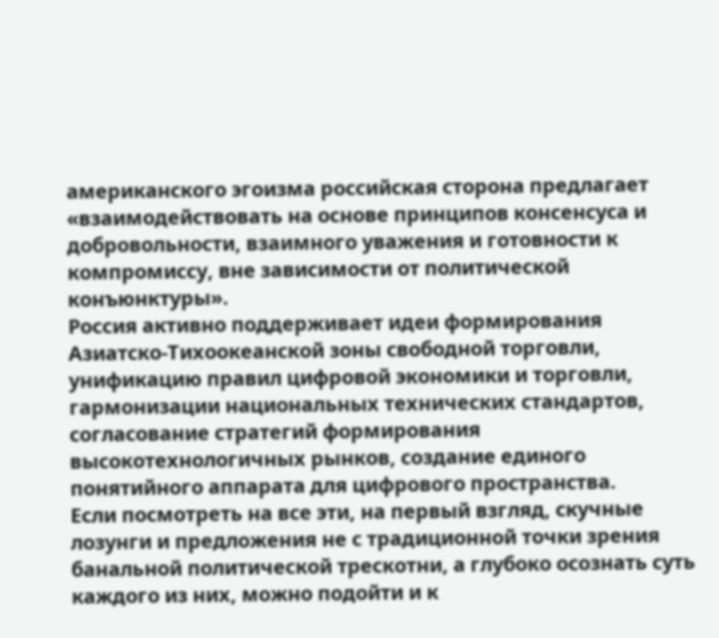американского эгоизма российская сторона предлагает «взаимодействовать на основе принципов консенсуса и добровольности, взаимного уважения и готовности к компромиссу, вне зависимости от политической конъюнктуры».
Россия активно поддерживает идеи формирования Азиатско-Тихоокеанской зоны свободной торговли, унификацию правил цифровой экономики и торговли, гармонизации национальных технических стандартов, согласование стратегий формирования высокотехнологичных рынков, создание единого понятийного аппарата для цифрового пространства.
Если посмотреть на все эти, на первый взгляд, скучные лозунги и предложения не с традиционной точки зрения банальной политической трескотни, а глубоко осознать суть каждого из них, можно подойти и к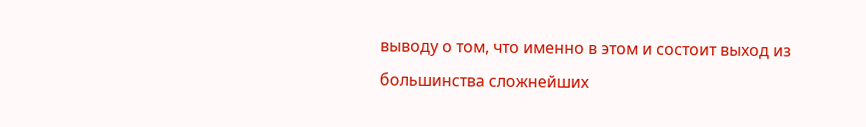выводу о том, что именно в этом и состоит выход из большинства сложнейших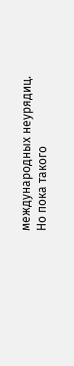международных неурядиц.
Но пока такого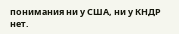понимания ни у США, ни у КНДР нет.